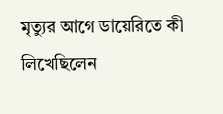মৃত্যুর আগে ডায়েরিতে কী লিখেছিলেন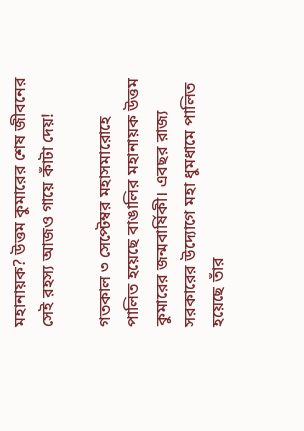মহানায়ক? উত্তম কুমারের শেষ জীবনের সেই রহস্য আজও গায়ে কাঁটা দেয়!

গতকাল ৩ সেপ্টেম্বর মহাসমারোহে পালিত হয়েছে বাঙালির মহানায়ক উত্তম কুমারের জন্মবার্ষিকী। এবছর রাজ্য সরকারের উদ্যোগে মহা ধুমধামে পালিত হয়েছে তাঁর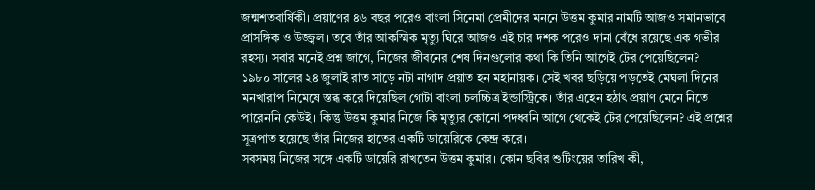জন্মশতবার্ষিকী। প্রয়াণের ৪৬ বছর পরেও বাংলা সিনেমা প্রেমীদের মননে উত্তম কুমার নামটি আজও সমানভাবে প্রাসঙ্গিক ও উজ্জ্বল। তবে তাঁর আকস্মিক মৃত্যু ঘিরে আজও এই চার দশক পরেও দানা বেঁধে রয়েছে এক গভীর রহস্য। সবার মনেই প্রশ্ন জাগে, নিজের জীবনের শেষ দিনগুলোর কথা কি তিনি আগেই টের পেয়েছিলেন?
১৯৮০ সালের ২৪ জুলাই রাত সাড়ে নটা নাগাদ প্রয়াত হন মহানায়ক। সেই খবর ছড়িয়ে পড়তেই মেঘলা দিনের মনখারাপ নিমেষে স্তব্ধ করে দিয়েছিল গোটা বাংলা চলচ্চিত্র ইন্ডাস্ট্রিকে। তাঁর এহেন হঠাৎ প্রয়াণ মেনে নিতে পারেননি কেউই। কিন্তু উত্তম কুমার নিজে কি মৃত্যুর কোনো পদধ্বনি আগে থেকেই টের পেয়েছিলেন? এই প্রশ্নের সূত্রপাত হয়েছে তাঁর নিজের হাতের একটি ডায়েরিকে কেন্দ্র করে।
সবসময় নিজের সঙ্গে একটি ডায়েরি রাখতেন উত্তম কুমার। কোন ছবির শুটিংয়ের তারিখ কী,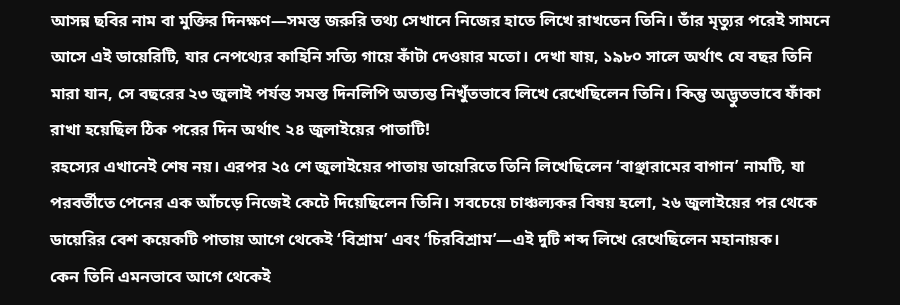আসন্ন ছবির নাম বা মুক্তির দিনক্ষণ—সমস্ত জরুরি তথ্য সেখানে নিজের হাতে লিখে রাখতেন তিনি। তাঁর মৃত্যুর পরেই সামনে আসে এই ডায়েরিটি, যার নেপথ্যের কাহিনি সত্যি গায়ে কাঁটা দেওয়ার মতো। দেখা যায়, ১৯৮০ সালে অর্থাৎ যে বছর তিনি মারা যান, সে বছরের ২৩ জুলাই পর্যন্ত সমস্ত দিনলিপি অত্যন্ত নিখুঁতভাবে লিখে রেখেছিলেন তিনি। কিন্তু অদ্ভুতভাবে ফাঁকা রাখা হয়েছিল ঠিক পরের দিন অর্থাৎ ২৪ জুলাইয়ের পাতাটি!
রহস্যের এখানেই শেষ নয়। এরপর ২৫ শে জুলাইয়ের পাতায় ডায়েরিতে তিনি লিখেছিলেন ‘বাঞ্ছারামের বাগান’ নামটি, যা পরবর্তীতে পেনের এক আঁচড়ে নিজেই কেটে দিয়েছিলেন তিনি। সবচেয়ে চাঞ্চল্যকর বিষয় হলো, ২৬ জুলাইয়ের পর থেকে ডায়েরির বেশ কয়েকটি পাতায় আগে থেকেই ‘বিশ্রাম’ এবং ‘চিরবিশ্রাম’—এই দুটি শব্দ লিখে রেখেছিলেন মহানায়ক।
কেন তিনি এমনভাবে আগে থেকেই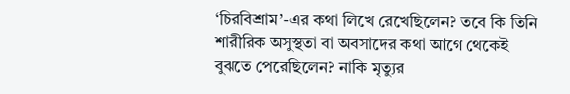‘চিরবিশ্রাম’-এর কথা লিখে রেখেছিলেন? তবে কি তিনি শারীরিক অসুস্থতা বা অবসাদের কথা আগে থেকেই বুঝতে পেরেছিলেন? নাকি মৃত্যুর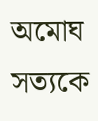অমোঘ সত্যকে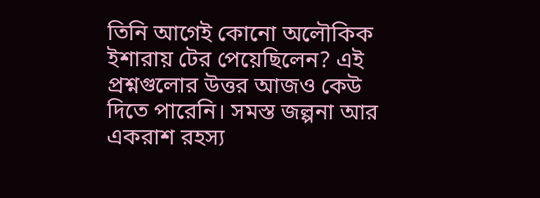তিনি আগেই কোনো অলৌকিক ইশারায় টের পেয়েছিলেন? এই প্রশ্নগুলোর উত্তর আজও কেউ দিতে পারেনি। সমস্ত জল্পনা আর একরাশ রহস্য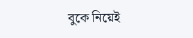বুকে নিয়েই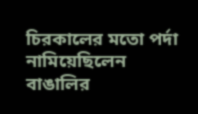চিরকালের মতো পর্দা নামিয়েছিলেন বাঙালির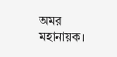অমর মহানায়ক।